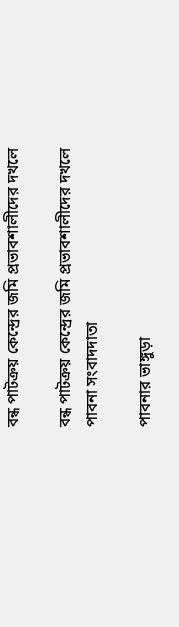বন্ধ পাটক্রয় কেন্দ্রের জমি প্রভাবশালীদের দখলে

বন্ধ পাটক্রয় কেন্দ্রের জমি প্রভাবশালীদের দখলে
পাবনা সংবাদদাতা

পাবনার ভাঙ্গুড়া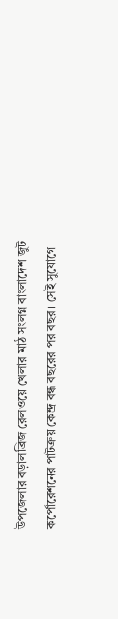উপজেলার বড়ালব্রিজ রেলওয়ে খেলার মাঠ সংলগ্ন বাংলাদেশ জুট কর্পোরেশনের পাটক্রয় কেন্দ্র বন্ধ বছরের পর বছর। সেই সুযোগে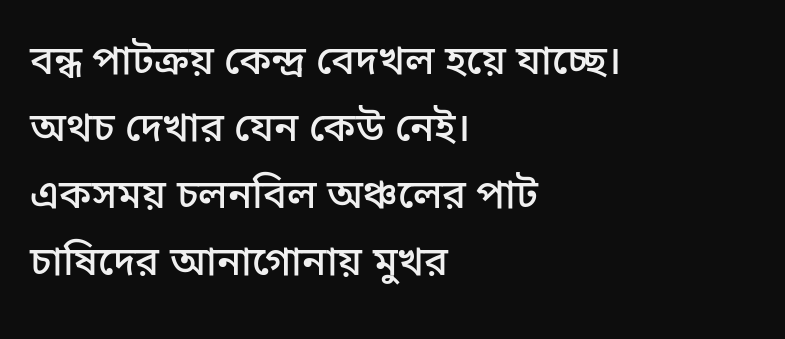বন্ধ পাটক্রয় কেন্দ্র বেদখল হয়ে যাচ্ছে। অথচ দেখার যেন কেউ নেই।
একসময় চলনবিল অঞ্চলের পাট চাষিদের আনাগোনায় মুখর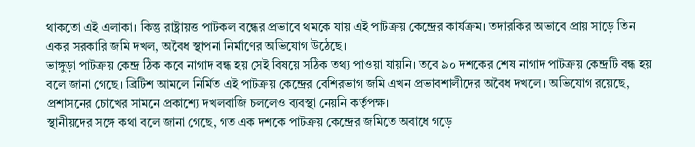থাকতো এই এলাকা। কিন্তু রাষ্ট্রায়ত্ত পাটকল বন্ধের প্রভাবে থমকে যায় এই পাটক্রয় কেন্দ্রের কার্যক্রম। তদারকির অভাবে প্রায় সাড়ে তিন একর সরকারি জমি দখল, অবৈধ স্থাপনা নির্মাণের অভিযোগ উঠেছে।
ভাঙ্গুড়া পাটক্রয় কেন্দ্র ঠিক কবে নাগাদ বন্ধ হয় সেই বিষয়ে সঠিক তথ্য পাওয়া যায়নি। তবে ৯০ দশকের শেষ নাগাদ পাটক্রয় কেন্দ্রটি বন্ধ হয় বলে জানা গেছে। ব্রিটিশ আমলে নির্মিত এই পাটক্রয় কেন্দ্রের বেশিরভাগ জমি এখন প্রভাবশালীদের অবৈধ দখলে। অভিযোগ রয়েছে, প্রশাসনের চোখের সামনে প্রকাশ্যে দখলবাজি চললেও ব্যবস্থা নেয়নি কর্তৃপক্ষ।
স্থানীয়দের সঙ্গে কথা বলে জানা গেছে, গত এক দশকে পাটক্রয় কেন্দ্রের জমিতে অবাধে গড়ে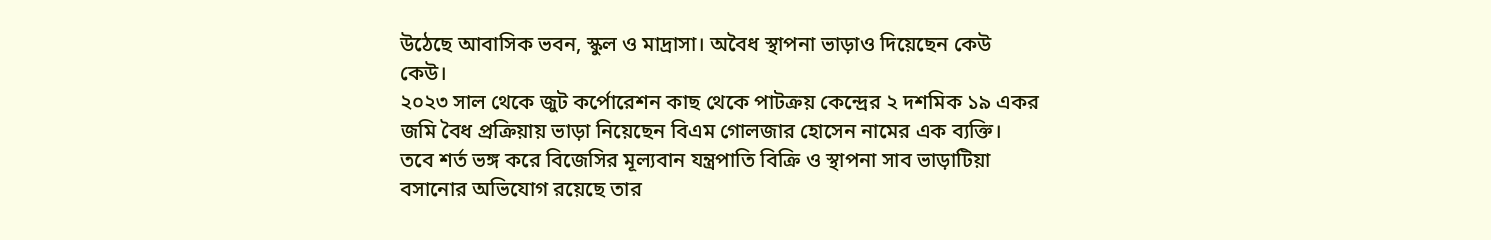উঠেছে আবাসিক ভবন, স্কুল ও মাদ্রাসা। অবৈধ স্থাপনা ভাড়াও দিয়েছেন কেউ কেউ।
২০২৩ সাল থেকে জুট কর্পোরেশন কাছ থেকে পাটক্রয় কেন্দ্রের ২ দশমিক ১৯ একর জমি বৈধ প্রক্রিয়ায় ভাড়া নিয়েছেন বিএম গোলজার হোসেন নামের এক ব্যক্তি। তবে শর্ত ভঙ্গ করে বিজেসির মূল্যবান যন্ত্রপাতি বিক্রি ও স্থাপনা সাব ভাড়াটিয়া বসানোর অভিযোগ রয়েছে তার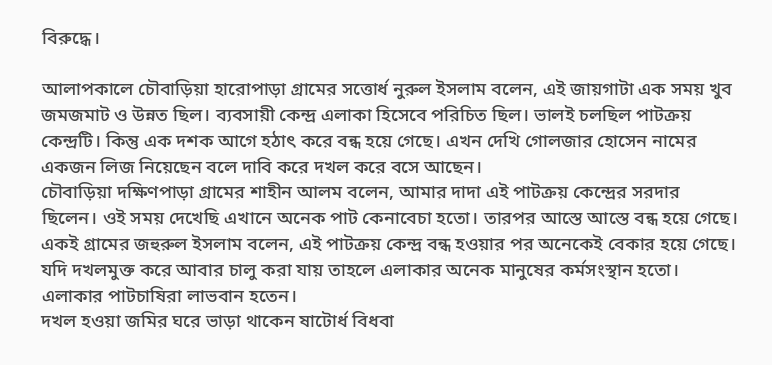বিরুদ্ধে।

আলাপকালে চৌবাড়িয়া হারোপাড়া গ্রামের সত্তোর্ধ নুরুল ইসলাম বলেন, এই জায়গাটা এক সময় খুব জমজমাট ও উন্নত ছিল। ব্যবসায়ী কেন্দ্র এলাকা হিসেবে পরিচিত ছিল। ভালই চলছিল পাটক্রয় কেন্দ্রটি। কিন্তু এক দশক আগে হঠাৎ করে বন্ধ হয়ে গেছে। এখন দেখি গোলজার হোসেন নামের একজন লিজ নিয়েছেন বলে দাবি করে দখল করে বসে আছেন।
চৌবাড়িয়া দক্ষিণপাড়া গ্রামের শাহীন আলম বলেন, আমার দাদা এই পাটক্রয় কেন্দ্রের সরদার ছিলেন। ওই সময় দেখেছি এখানে অনেক পাট কেনাবেচা হতো। তারপর আস্তে আস্তে বন্ধ হয়ে গেছে।
একই গ্রামের জহুরুল ইসলাম বলেন, এই পাটক্রয় কেন্দ্র বন্ধ হওয়ার পর অনেকেই বেকার হয়ে গেছে। যদি দখলমুক্ত করে আবার চালু করা যায় তাহলে এলাকার অনেক মানুষের কর্মসংস্থান হতো। এলাকার পাটচাষিরা লাভবান হতেন।
দখল হওয়া জমির ঘরে ভাড়া থাকেন ষাটোর্ধ বিধবা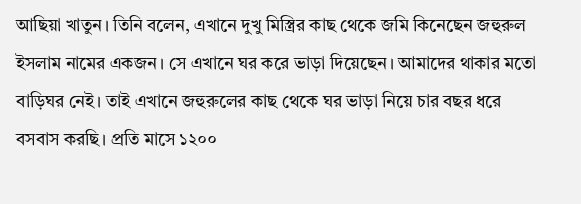আছিয়া খাতুন। তিনি বলেন, এখানে দুখু মিস্ত্রির কাছ থেকে জমি কিনেছেন জহুরুল ইসলাম নামের একজন। সে এখানে ঘর করে ভাড়া দিয়েছেন। আমাদের থাকার মতো বাড়িঘর নেই। তাই এখানে জহুরুলের কাছ থেকে ঘর ভাড়া নিয়ে চার বছর ধরে বসবাস করছি। প্রতি মাসে ১২০০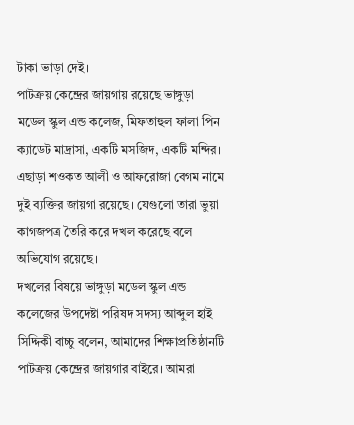টাকা ভাড়া দেই।
পাটক্রয় কেন্দ্রের জায়গায় রয়েছে ভাঙ্গুড়া মডেল স্কুল এন্ড কলেজ, মিফতাহুল ফালা পিন ক্যাডেট মাদ্রাসা, একটি মসজিদ, একটি মন্দির। এছাড়া শওকত আলী ও আফরোজা বেগম নামে দুই ব্যক্তির জায়গা রয়েছে। যেগুলো তারা ভুয়া কাগজপত্র তৈরি করে দখল করেছে বলে অভিযোগ রয়েছে।
দখলের বিষয়ে ভাঙ্গুড়া মডেল স্কুল এন্ড কলেজের উপদেষ্টা পরিষদ সদস্য আব্দুল হাই সিদ্দিকী বাচ্চু বলেন, আমাদের শিক্ষাপ্রতিষ্ঠানটি পাটক্রয় কেন্দ্রের জায়গার বাইরে। আমরা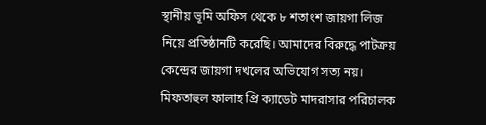স্থানীয় ভূমি অফিস থেকে ৮ শতাংশ জায়গা লিজ নিয়ে প্রতিষ্ঠানটি করেছি। আমাদের বিরুদ্ধে পাটক্রয় কেন্দ্রের জায়গা দখলের অভিযোগ সত্য নয়।
মিফতাহুল ফালাহ প্রি ক্যাডেট মাদরাসার পরিচালক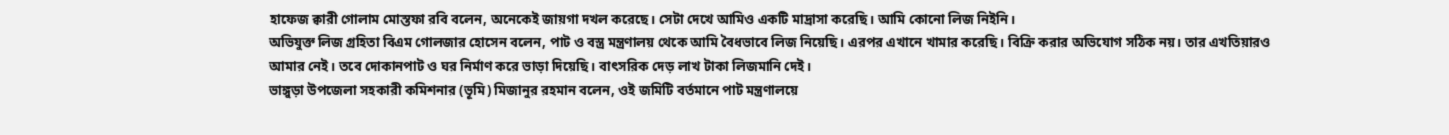হাফেজ ক্বারী গোলাম মোস্তফা রবি বলেন, অনেকেই জায়গা দখল করেছে। সেটা দেখে আমিও একটি মাদ্রাসা করেছি। আমি কোনো লিজ নিইনি।
অভিযুক্ত লিজ গ্রহিতা বিএম গোলজার হোসেন বলেন, পাট ও বস্ত্র মন্ত্রণালয় থেকে আমি বৈধভাবে লিজ নিয়েছি। এরপর এখানে খামার করেছি। বিক্রি করার অভিযোগ সঠিক নয়। তার এখতিয়ারও আমার নেই। তবে দোকানপাট ও ঘর নির্মাণ করে ভাড়া দিয়েছি। বাৎসরিক দেড় লাখ টাকা লিজমানি দেই।
ভাঙ্গুড়া উপজেলা সহকারী কমিশনার (ভূমি) মিজানুর রহমান বলেন, ওই জমিটি বর্তমানে পাট মন্ত্রণালয়ে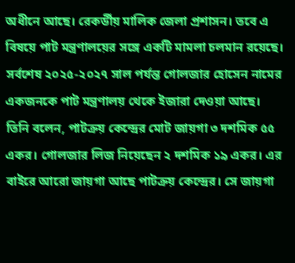অধীনে আছে। রেকর্ডীয় মালিক জেলা প্রশাসন। তবে এ বিষয়ে পাট মন্ত্রণালয়ের সঙ্গে একটি মামলা চলমান রয়েছে। সর্বশেষ ২০২৫-২০২৭ সাল পর্যন্ত গোলজার হোসেন নামের একজনকে পাট মন্ত্রণালয় থেকে ইজারা দেওয়া আছে।
তিনি বলেন, পাটক্রয় কেন্দ্রের মোট জায়গা ৩ দশমিক ৫৫ একর। গোলজার লিজ নিয়েছেন ২ দশমিক ১৯ একর। এর বাইরে আরো জায়গা আছে পাটক্রয় কেন্দ্রের। সে জায়গা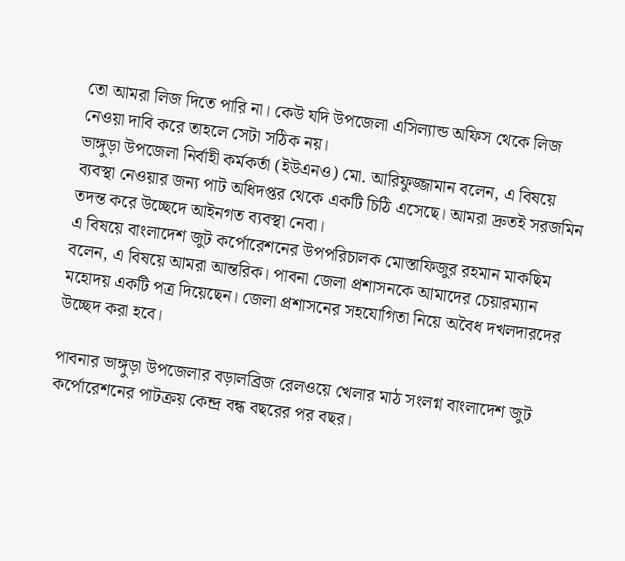তো আমরা লিজ দিতে পারি না। কেউ যদি উপজেলা এসিল্যান্ড অফিস থেকে লিজ নেওয়া দাবি করে তাহলে সেটা সঠিক নয়।
ভাঙ্গুড়া উপজেলা নির্বাহী কর্মকর্তা (ইউএনও) মো. আরিফুজ্জামান বলেন, এ বিষয়ে ব্যবস্থা নেওয়ার জন্য পাট অধিদপ্তর থেকে একটি চিঠি এসেছে। আমরা দ্রুতই সরজমিন তদন্ত করে উচ্ছেদে আইনগত ব্যবস্থা নেবা।
এ বিষয়ে বাংলাদেশ জুট কর্পোরেশনের উপপরিচালক মোস্তাফিজুর রহমান মাকছিম বলেন, এ বিষয়ে আমরা আন্তরিক। পাবনা জেলা প্রশাসনকে আমাদের চেয়ারম্যান মহোদয় একটি পত্র দিয়েছেন। জেলা প্রশাসনের সহযোগিতা নিয়ে অবৈধ দখলদারদের উচ্ছেদ করা হবে।

পাবনার ভাঙ্গুড়া উপজেলার বড়ালব্রিজ রেলওয়ে খেলার মাঠ সংলগ্ন বাংলাদেশ জুট কর্পোরেশনের পাটক্রয় কেন্দ্র বন্ধ বছরের পর বছর।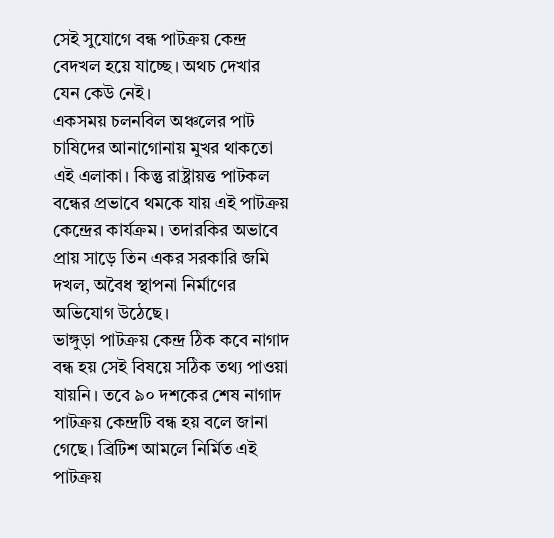সেই সুযোগে বন্ধ পাটক্রয় কেন্দ্র বেদখল হয়ে যাচ্ছে। অথচ দেখার যেন কেউ নেই।
একসময় চলনবিল অঞ্চলের পাট চাষিদের আনাগোনায় মুখর থাকতো এই এলাকা। কিন্তু রাষ্ট্রায়ত্ত পাটকল বন্ধের প্রভাবে থমকে যায় এই পাটক্রয় কেন্দ্রের কার্যক্রম। তদারকির অভাবে প্রায় সাড়ে তিন একর সরকারি জমি দখল, অবৈধ স্থাপনা নির্মাণের অভিযোগ উঠেছে।
ভাঙ্গুড়া পাটক্রয় কেন্দ্র ঠিক কবে নাগাদ বন্ধ হয় সেই বিষয়ে সঠিক তথ্য পাওয়া যায়নি। তবে ৯০ দশকের শেষ নাগাদ পাটক্রয় কেন্দ্রটি বন্ধ হয় বলে জানা গেছে। ব্রিটিশ আমলে নির্মিত এই পাটক্রয়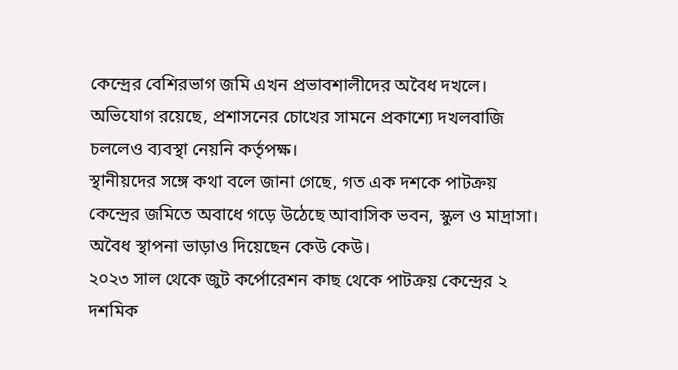কেন্দ্রের বেশিরভাগ জমি এখন প্রভাবশালীদের অবৈধ দখলে। অভিযোগ রয়েছে, প্রশাসনের চোখের সামনে প্রকাশ্যে দখলবাজি চললেও ব্যবস্থা নেয়নি কর্তৃপক্ষ।
স্থানীয়দের সঙ্গে কথা বলে জানা গেছে, গত এক দশকে পাটক্রয় কেন্দ্রের জমিতে অবাধে গড়ে উঠেছে আবাসিক ভবন, স্কুল ও মাদ্রাসা। অবৈধ স্থাপনা ভাড়াও দিয়েছেন কেউ কেউ।
২০২৩ সাল থেকে জুট কর্পোরেশন কাছ থেকে পাটক্রয় কেন্দ্রের ২ দশমিক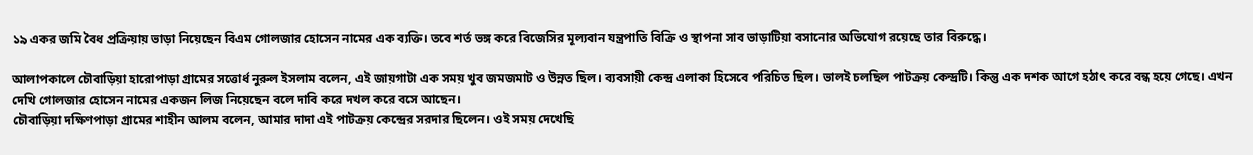১৯ একর জমি বৈধ প্রক্রিয়ায় ভাড়া নিয়েছেন বিএম গোলজার হোসেন নামের এক ব্যক্তি। তবে শর্ত ভঙ্গ করে বিজেসির মূল্যবান যন্ত্রপাতি বিক্রি ও স্থাপনা সাব ভাড়াটিয়া বসানোর অভিযোগ রয়েছে তার বিরুদ্ধে।

আলাপকালে চৌবাড়িয়া হারোপাড়া গ্রামের সত্তোর্ধ নুরুল ইসলাম বলেন, এই জায়গাটা এক সময় খুব জমজমাট ও উন্নত ছিল। ব্যবসায়ী কেন্দ্র এলাকা হিসেবে পরিচিত ছিল। ভালই চলছিল পাটক্রয় কেন্দ্রটি। কিন্তু এক দশক আগে হঠাৎ করে বন্ধ হয়ে গেছে। এখন দেখি গোলজার হোসেন নামের একজন লিজ নিয়েছেন বলে দাবি করে দখল করে বসে আছেন।
চৌবাড়িয়া দক্ষিণপাড়া গ্রামের শাহীন আলম বলেন, আমার দাদা এই পাটক্রয় কেন্দ্রের সরদার ছিলেন। ওই সময় দেখেছি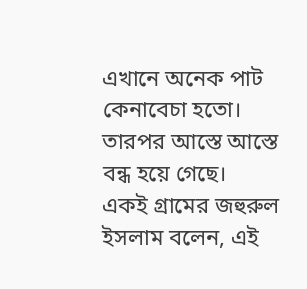এখানে অনেক পাট কেনাবেচা হতো। তারপর আস্তে আস্তে বন্ধ হয়ে গেছে।
একই গ্রামের জহুরুল ইসলাম বলেন, এই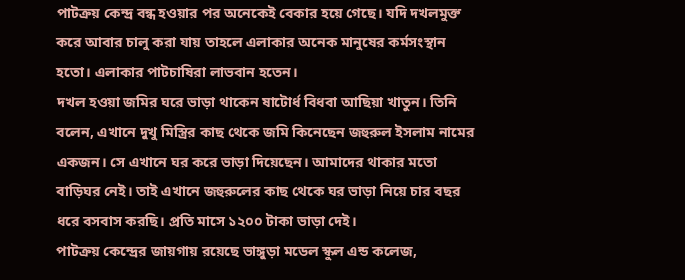পাটক্রয় কেন্দ্র বন্ধ হওয়ার পর অনেকেই বেকার হয়ে গেছে। যদি দখলমুক্ত করে আবার চালু করা যায় তাহলে এলাকার অনেক মানুষের কর্মসংস্থান হতো। এলাকার পাটচাষিরা লাভবান হতেন।
দখল হওয়া জমির ঘরে ভাড়া থাকেন ষাটোর্ধ বিধবা আছিয়া খাতুন। তিনি বলেন, এখানে দুখু মিস্ত্রির কাছ থেকে জমি কিনেছেন জহুরুল ইসলাম নামের একজন। সে এখানে ঘর করে ভাড়া দিয়েছেন। আমাদের থাকার মতো বাড়িঘর নেই। তাই এখানে জহুরুলের কাছ থেকে ঘর ভাড়া নিয়ে চার বছর ধরে বসবাস করছি। প্রতি মাসে ১২০০ টাকা ভাড়া দেই।
পাটক্রয় কেন্দ্রের জায়গায় রয়েছে ভাঙ্গুড়া মডেল স্কুল এন্ড কলেজ,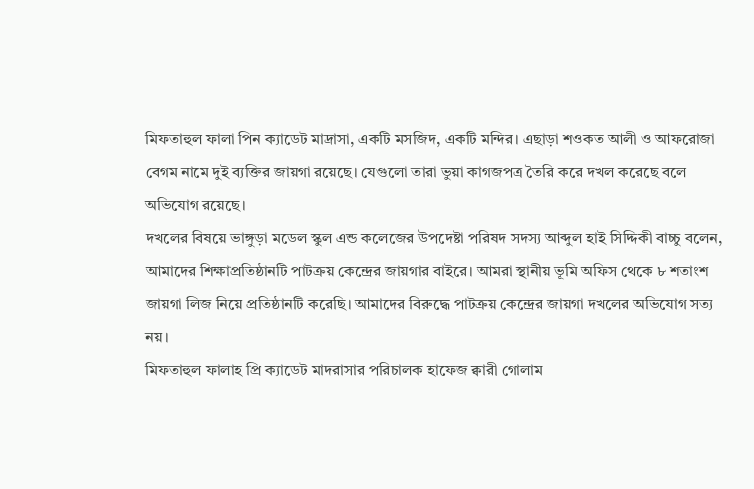মিফতাহুল ফালা পিন ক্যাডেট মাদ্রাসা, একটি মসজিদ, একটি মন্দির। এছাড়া শওকত আলী ও আফরোজা বেগম নামে দুই ব্যক্তির জায়গা রয়েছে। যেগুলো তারা ভুয়া কাগজপত্র তৈরি করে দখল করেছে বলে অভিযোগ রয়েছে।
দখলের বিষয়ে ভাঙ্গুড়া মডেল স্কুল এন্ড কলেজের উপদেষ্টা পরিষদ সদস্য আব্দুল হাই সিদ্দিকী বাচ্চু বলেন, আমাদের শিক্ষাপ্রতিষ্ঠানটি পাটক্রয় কেন্দ্রের জায়গার বাইরে। আমরা স্থানীয় ভূমি অফিস থেকে ৮ শতাংশ জায়গা লিজ নিয়ে প্রতিষ্ঠানটি করেছি। আমাদের বিরুদ্ধে পাটক্রয় কেন্দ্রের জায়গা দখলের অভিযোগ সত্য নয়।
মিফতাহুল ফালাহ প্রি ক্যাডেট মাদরাসার পরিচালক হাফেজ ক্বারী গোলাম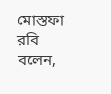মোস্তফা রবি বলেন,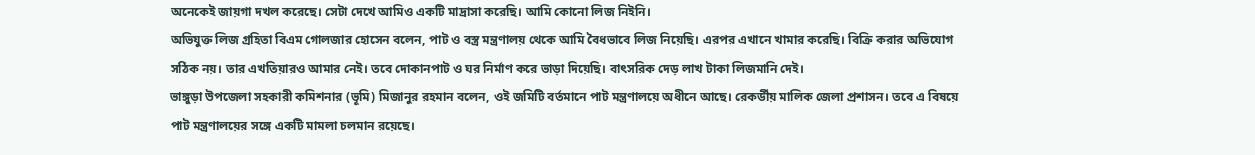অনেকেই জায়গা দখল করেছে। সেটা দেখে আমিও একটি মাদ্রাসা করেছি। আমি কোনো লিজ নিইনি।
অভিযুক্ত লিজ গ্রহিতা বিএম গোলজার হোসেন বলেন, পাট ও বস্ত্র মন্ত্রণালয় থেকে আমি বৈধভাবে লিজ নিয়েছি। এরপর এখানে খামার করেছি। বিক্রি করার অভিযোগ সঠিক নয়। তার এখতিয়ারও আমার নেই। তবে দোকানপাট ও ঘর নির্মাণ করে ভাড়া দিয়েছি। বাৎসরিক দেড় লাখ টাকা লিজমানি দেই।
ভাঙ্গুড়া উপজেলা সহকারী কমিশনার (ভূমি) মিজানুর রহমান বলেন, ওই জমিটি বর্তমানে পাট মন্ত্রণালয়ে অধীনে আছে। রেকর্ডীয় মালিক জেলা প্রশাসন। তবে এ বিষয়ে পাট মন্ত্রণালয়ের সঙ্গে একটি মামলা চলমান রয়েছে।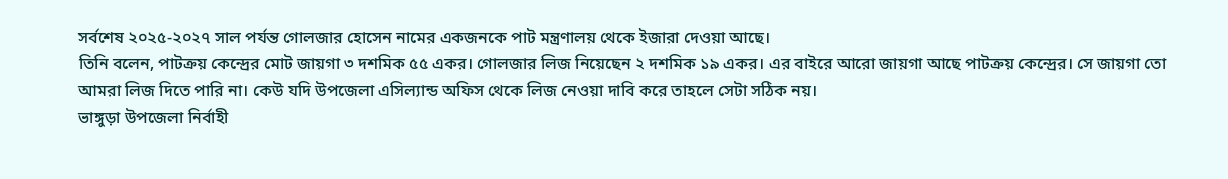সর্বশেষ ২০২৫-২০২৭ সাল পর্যন্ত গোলজার হোসেন নামের একজনকে পাট মন্ত্রণালয় থেকে ইজারা দেওয়া আছে।
তিনি বলেন, পাটক্রয় কেন্দ্রের মোট জায়গা ৩ দশমিক ৫৫ একর। গোলজার লিজ নিয়েছেন ২ দশমিক ১৯ একর। এর বাইরে আরো জায়গা আছে পাটক্রয় কেন্দ্রের। সে জায়গা তো আমরা লিজ দিতে পারি না। কেউ যদি উপজেলা এসিল্যান্ড অফিস থেকে লিজ নেওয়া দাবি করে তাহলে সেটা সঠিক নয়।
ভাঙ্গুড়া উপজেলা নির্বাহী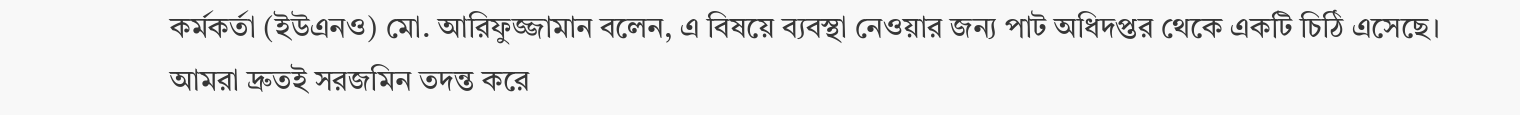কর্মকর্তা (ইউএনও) মো. আরিফুজ্জামান বলেন, এ বিষয়ে ব্যবস্থা নেওয়ার জন্য পাট অধিদপ্তর থেকে একটি চিঠি এসেছে। আমরা দ্রুতই সরজমিন তদন্ত করে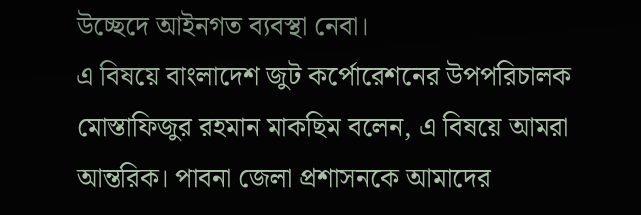উচ্ছেদে আইনগত ব্যবস্থা নেবা।
এ বিষয়ে বাংলাদেশ জুট কর্পোরেশনের উপপরিচালক মোস্তাফিজুর রহমান মাকছিম বলেন, এ বিষয়ে আমরা আন্তরিক। পাবনা জেলা প্রশাসনকে আমাদের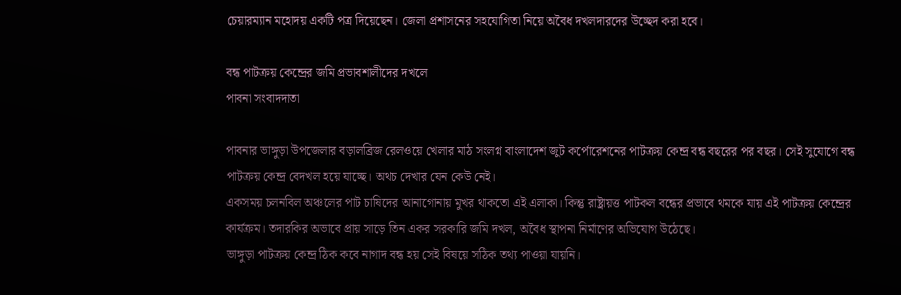চেয়ারম্যান মহোদয় একটি পত্র দিয়েছেন। জেলা প্রশাসনের সহযোগিতা নিয়ে অবৈধ দখলদারদের উচ্ছেদ করা হবে।

বন্ধ পাটক্রয় কেন্দ্রের জমি প্রভাবশালীদের দখলে
পাবনা সংবাদদাতা

পাবনার ভাঙ্গুড়া উপজেলার বড়ালব্রিজ রেলওয়ে খেলার মাঠ সংলগ্ন বাংলাদেশ জুট কর্পোরেশনের পাটক্রয় কেন্দ্র বন্ধ বছরের পর বছর। সেই সুযোগে বন্ধ পাটক্রয় কেন্দ্র বেদখল হয়ে যাচ্ছে। অথচ দেখার যেন কেউ নেই।
একসময় চলনবিল অঞ্চলের পাট চাষিদের আনাগোনায় মুখর থাকতো এই এলাকা। কিন্তু রাষ্ট্রায়ত্ত পাটকল বন্ধের প্রভাবে থমকে যায় এই পাটক্রয় কেন্দ্রের কার্যক্রম। তদারকির অভাবে প্রায় সাড়ে তিন একর সরকারি জমি দখল, অবৈধ স্থাপনা নির্মাণের অভিযোগ উঠেছে।
ভাঙ্গুড়া পাটক্রয় কেন্দ্র ঠিক কবে নাগাদ বন্ধ হয় সেই বিষয়ে সঠিক তথ্য পাওয়া যায়নি।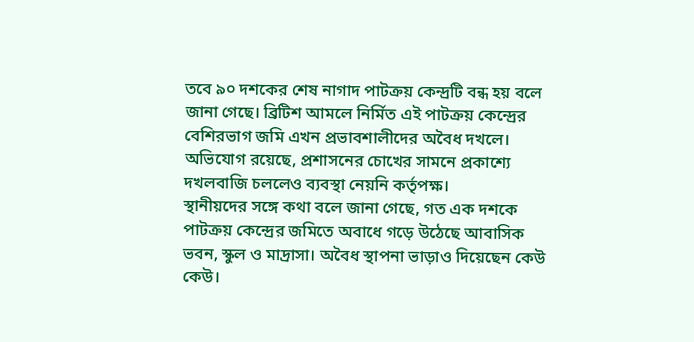তবে ৯০ দশকের শেষ নাগাদ পাটক্রয় কেন্দ্রটি বন্ধ হয় বলে জানা গেছে। ব্রিটিশ আমলে নির্মিত এই পাটক্রয় কেন্দ্রের বেশিরভাগ জমি এখন প্রভাবশালীদের অবৈধ দখলে। অভিযোগ রয়েছে, প্রশাসনের চোখের সামনে প্রকাশ্যে দখলবাজি চললেও ব্যবস্থা নেয়নি কর্তৃপক্ষ।
স্থানীয়দের সঙ্গে কথা বলে জানা গেছে, গত এক দশকে পাটক্রয় কেন্দ্রের জমিতে অবাধে গড়ে উঠেছে আবাসিক ভবন, স্কুল ও মাদ্রাসা। অবৈধ স্থাপনা ভাড়াও দিয়েছেন কেউ কেউ।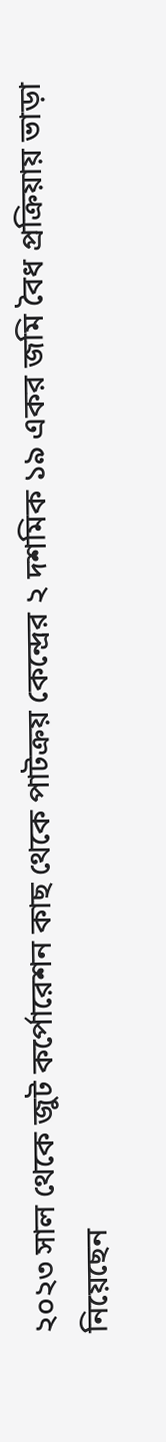২০২৩ সাল থেকে জুট কর্পোরেশন কাছ থেকে পাটক্রয় কেন্দ্রের ২ দশমিক ১৯ একর জমি বৈধ প্রক্রিয়ায় ভাড়া নিয়েছেন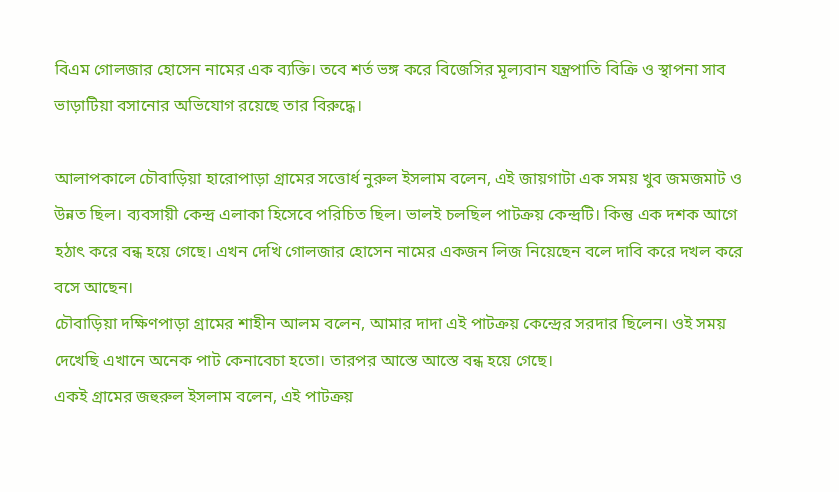বিএম গোলজার হোসেন নামের এক ব্যক্তি। তবে শর্ত ভঙ্গ করে বিজেসির মূল্যবান যন্ত্রপাতি বিক্রি ও স্থাপনা সাব ভাড়াটিয়া বসানোর অভিযোগ রয়েছে তার বিরুদ্ধে।

আলাপকালে চৌবাড়িয়া হারোপাড়া গ্রামের সত্তোর্ধ নুরুল ইসলাম বলেন, এই জায়গাটা এক সময় খুব জমজমাট ও উন্নত ছিল। ব্যবসায়ী কেন্দ্র এলাকা হিসেবে পরিচিত ছিল। ভালই চলছিল পাটক্রয় কেন্দ্রটি। কিন্তু এক দশক আগে হঠাৎ করে বন্ধ হয়ে গেছে। এখন দেখি গোলজার হোসেন নামের একজন লিজ নিয়েছেন বলে দাবি করে দখল করে বসে আছেন।
চৌবাড়িয়া দক্ষিণপাড়া গ্রামের শাহীন আলম বলেন, আমার দাদা এই পাটক্রয় কেন্দ্রের সরদার ছিলেন। ওই সময় দেখেছি এখানে অনেক পাট কেনাবেচা হতো। তারপর আস্তে আস্তে বন্ধ হয়ে গেছে।
একই গ্রামের জহুরুল ইসলাম বলেন, এই পাটক্রয়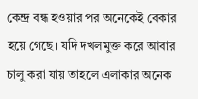কেন্দ্র বন্ধ হওয়ার পর অনেকেই বেকার হয়ে গেছে। যদি দখলমুক্ত করে আবার চালু করা যায় তাহলে এলাকার অনেক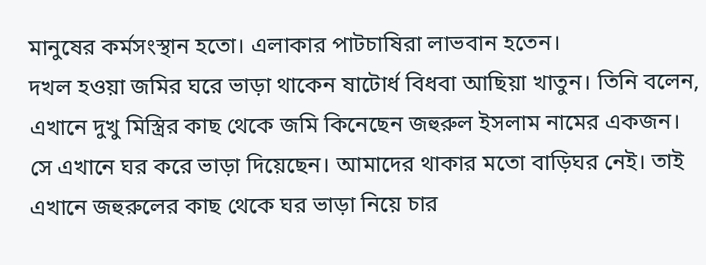মানুষের কর্মসংস্থান হতো। এলাকার পাটচাষিরা লাভবান হতেন।
দখল হওয়া জমির ঘরে ভাড়া থাকেন ষাটোর্ধ বিধবা আছিয়া খাতুন। তিনি বলেন, এখানে দুখু মিস্ত্রির কাছ থেকে জমি কিনেছেন জহুরুল ইসলাম নামের একজন। সে এখানে ঘর করে ভাড়া দিয়েছেন। আমাদের থাকার মতো বাড়িঘর নেই। তাই এখানে জহুরুলের কাছ থেকে ঘর ভাড়া নিয়ে চার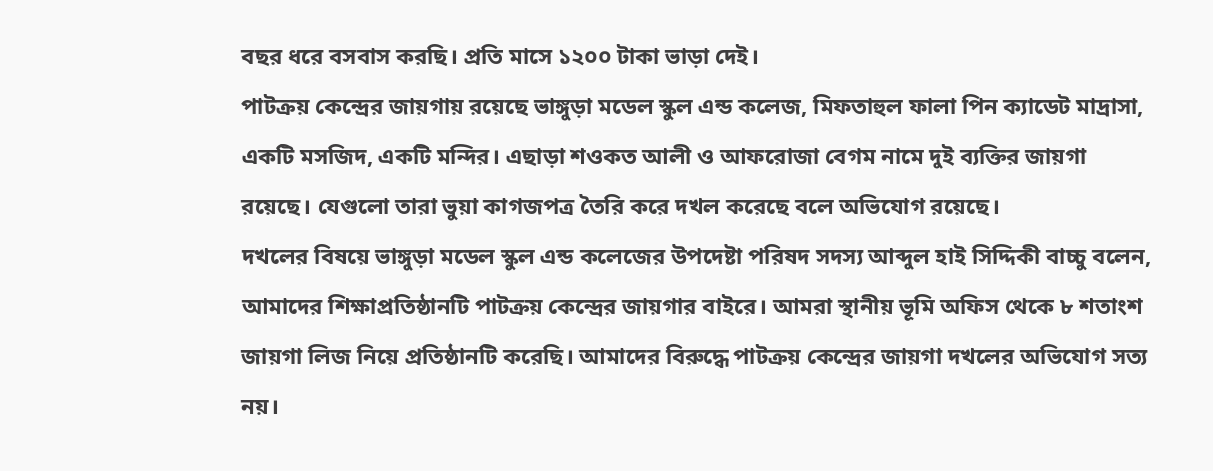বছর ধরে বসবাস করছি। প্রতি মাসে ১২০০ টাকা ভাড়া দেই।
পাটক্রয় কেন্দ্রের জায়গায় রয়েছে ভাঙ্গুড়া মডেল স্কুল এন্ড কলেজ, মিফতাহুল ফালা পিন ক্যাডেট মাদ্রাসা, একটি মসজিদ, একটি মন্দির। এছাড়া শওকত আলী ও আফরোজা বেগম নামে দুই ব্যক্তির জায়গা রয়েছে। যেগুলো তারা ভুয়া কাগজপত্র তৈরি করে দখল করেছে বলে অভিযোগ রয়েছে।
দখলের বিষয়ে ভাঙ্গুড়া মডেল স্কুল এন্ড কলেজের উপদেষ্টা পরিষদ সদস্য আব্দুল হাই সিদ্দিকী বাচ্চু বলেন, আমাদের শিক্ষাপ্রতিষ্ঠানটি পাটক্রয় কেন্দ্রের জায়গার বাইরে। আমরা স্থানীয় ভূমি অফিস থেকে ৮ শতাংশ জায়গা লিজ নিয়ে প্রতিষ্ঠানটি করেছি। আমাদের বিরুদ্ধে পাটক্রয় কেন্দ্রের জায়গা দখলের অভিযোগ সত্য নয়।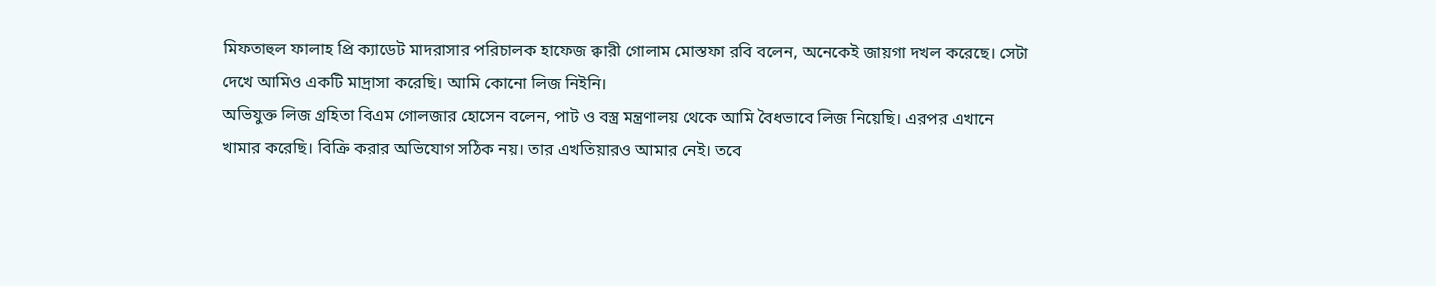মিফতাহুল ফালাহ প্রি ক্যাডেট মাদরাসার পরিচালক হাফেজ ক্বারী গোলাম মোস্তফা রবি বলেন, অনেকেই জায়গা দখল করেছে। সেটা দেখে আমিও একটি মাদ্রাসা করেছি। আমি কোনো লিজ নিইনি।
অভিযুক্ত লিজ গ্রহিতা বিএম গোলজার হোসেন বলেন, পাট ও বস্ত্র মন্ত্রণালয় থেকে আমি বৈধভাবে লিজ নিয়েছি। এরপর এখানে খামার করেছি। বিক্রি করার অভিযোগ সঠিক নয়। তার এখতিয়ারও আমার নেই। তবে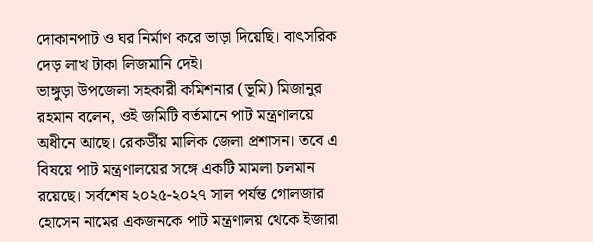দোকানপাট ও ঘর নির্মাণ করে ভাড়া দিয়েছি। বাৎসরিক দেড় লাখ টাকা লিজমানি দেই।
ভাঙ্গুড়া উপজেলা সহকারী কমিশনার (ভূমি) মিজানুর রহমান বলেন, ওই জমিটি বর্তমানে পাট মন্ত্রণালয়ে অধীনে আছে। রেকর্ডীয় মালিক জেলা প্রশাসন। তবে এ বিষয়ে পাট মন্ত্রণালয়ের সঙ্গে একটি মামলা চলমান রয়েছে। সর্বশেষ ২০২৫-২০২৭ সাল পর্যন্ত গোলজার হোসেন নামের একজনকে পাট মন্ত্রণালয় থেকে ইজারা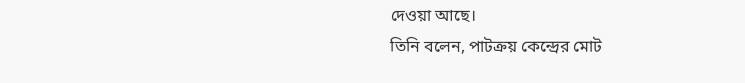দেওয়া আছে।
তিনি বলেন, পাটক্রয় কেন্দ্রের মোট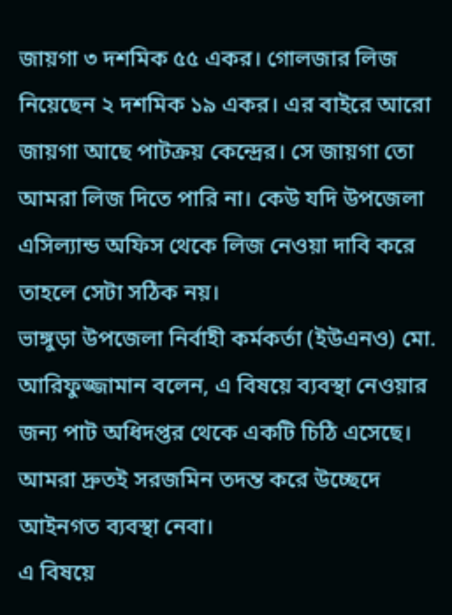জায়গা ৩ দশমিক ৫৫ একর। গোলজার লিজ নিয়েছেন ২ দশমিক ১৯ একর। এর বাইরে আরো জায়গা আছে পাটক্রয় কেন্দ্রের। সে জায়গা তো আমরা লিজ দিতে পারি না। কেউ যদি উপজেলা এসিল্যান্ড অফিস থেকে লিজ নেওয়া দাবি করে তাহলে সেটা সঠিক নয়।
ভাঙ্গুড়া উপজেলা নির্বাহী কর্মকর্তা (ইউএনও) মো. আরিফুজ্জামান বলেন, এ বিষয়ে ব্যবস্থা নেওয়ার জন্য পাট অধিদপ্তর থেকে একটি চিঠি এসেছে। আমরা দ্রুতই সরজমিন তদন্ত করে উচ্ছেদে আইনগত ব্যবস্থা নেবা।
এ বিষয়ে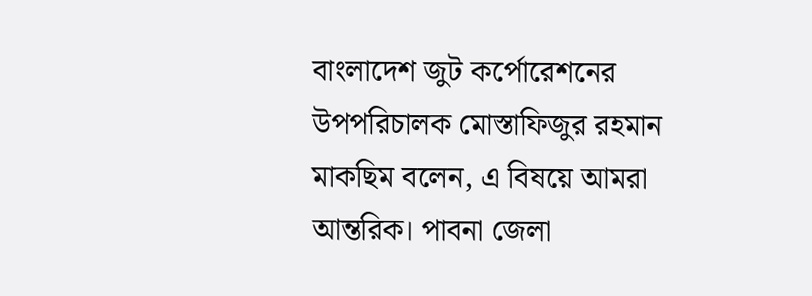বাংলাদেশ জুট কর্পোরেশনের উপপরিচালক মোস্তাফিজুর রহমান মাকছিম বলেন, এ বিষয়ে আমরা আন্তরিক। পাবনা জেলা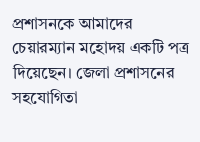প্রশাসনকে আমাদের চেয়ারম্যান মহোদয় একটি পত্র দিয়েছেন। জেলা প্রশাসনের সহযোগিতা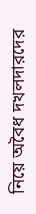নিয়ে অবৈধ দখলদারদের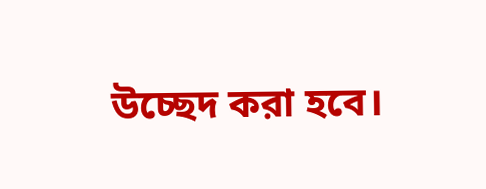উচ্ছেদ করা হবে।